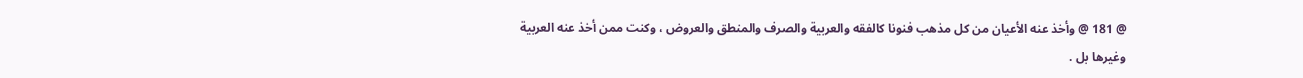@ 181 @ وأخذ عنه الأعيان من كل مذهب فنونا كالفقه والعربية والصرف والمنطق والعروض ، وكنت ممن أخذ عنه العربية وغيرها بل .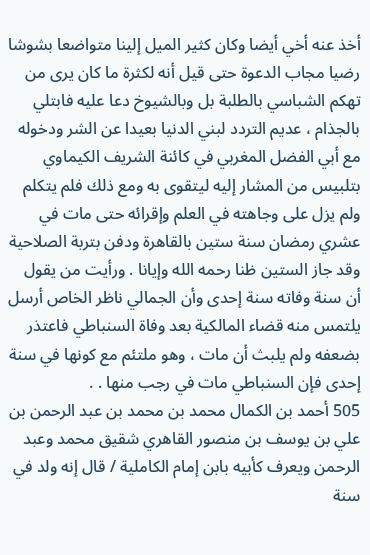أخذ عنه أخي أيضا وكان كثير الميل إلينا متواضعا بشوشا رضيا مجاب الدعوة حتى قيل أنه لكثرة ما كان يرى من تهكم الشباسي بالطلبة بل وبالشيوخ دعا عليه فابتلي بالجذام ، عديم التردد لبني الدنيا بعيدا عن الشر ودخوله مع أبي الفضل المغربي في كائنة الشريف الكيماوي بتلبيس من المشار إليه ليتقوى به ومع ذلك فلم يتكلم ولم يزل على وجاهته في العلم وإقرائه حتى مات في عشري رمضان سنة ستين بالقاهرة ودفن بتربة الصلاحية وقد جاز الستين ظنا رحمه الله وإيانا . ورأيت من يقول أن سنة وفاته سنة إحدى وأن الجمالي ناظر الخاص أرسل يلتمس منه قضاء المالكية بعد وفاة السنباطي فاعتذر بضعفه ولم يلبث أن مات ، وهو ملتئم مع كونها في سنة إحدى فإن السنباطي مات في رجب منها . .
505 أحمد بن الكمال محمد بن محمد بن عبد الرحمن بن علي بن يوسف بن منصور القاهري شقيق محمد وعبد الرحمن ويعرف كأبيه بابن إمام الكاملية / قال إنه ولد في سنة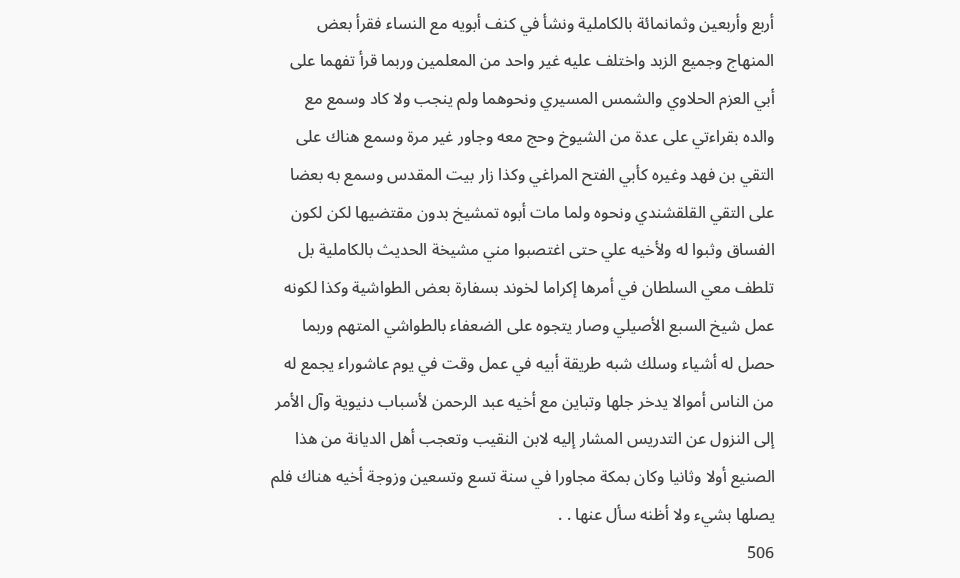أربع وأربعين وثمانمائة بالكاملية ونشأ في كنف أبويه مع النساء فقرأ بعض المنهاج وجميع الزبد واختلف عليه غير واحد من المعلمين وربما قرأ تفهما على أبي العزم الحلاوي والشمس المسيري ونحوهما ولم ينجب ولا كاد وسمع مع والده بقراءتي على عدة من الشيوخ وحج معه وجاور غير مرة وسمع هناك على التقي بن فهد وغيره كأبي الفتح المراغي وكذا زار بيت المقدس وسمع به بعضا على التقي القلقشندي ونحوه ولما مات أبوه تمشيخ بدون مقتضيها لكن لكون الفساق وثبوا له ولأخيه علي حتى اغتصبوا مني مشيخة الحديث بالكاملية بل تلطف معي السلطان في أمرها إكراما لخوند بسفارة بعض الطواشية وكذا لكونه عمل شيخ السبع الأصيلي وصار يتجوه على الضعفاء بالطواشي المتهم وربما حصل له أشياء وسلك شبه طريقة أبيه في عمل وقت في يوم عاشوراء يجمع له من الناس أموالا يدخر جلها وتباين مع أخيه عبد الرحمن لأسباب دنيوية وآل الأمر إلى النزول عن التدريس المشار إليه لابن النقيب وتعجب أهل الديانة من هذا الصنيع أولا وثانيا وكان بمكة مجاورا في سنة تسع وتسعين وزوجة أخيه هناك فلم يصلها بشيء ولا أظنه سأل عنها . .
506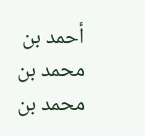أحمد بن محمد بن محمد بن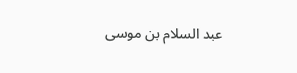عبد السلام بن موسى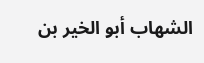الشهاب أبو الخير بن